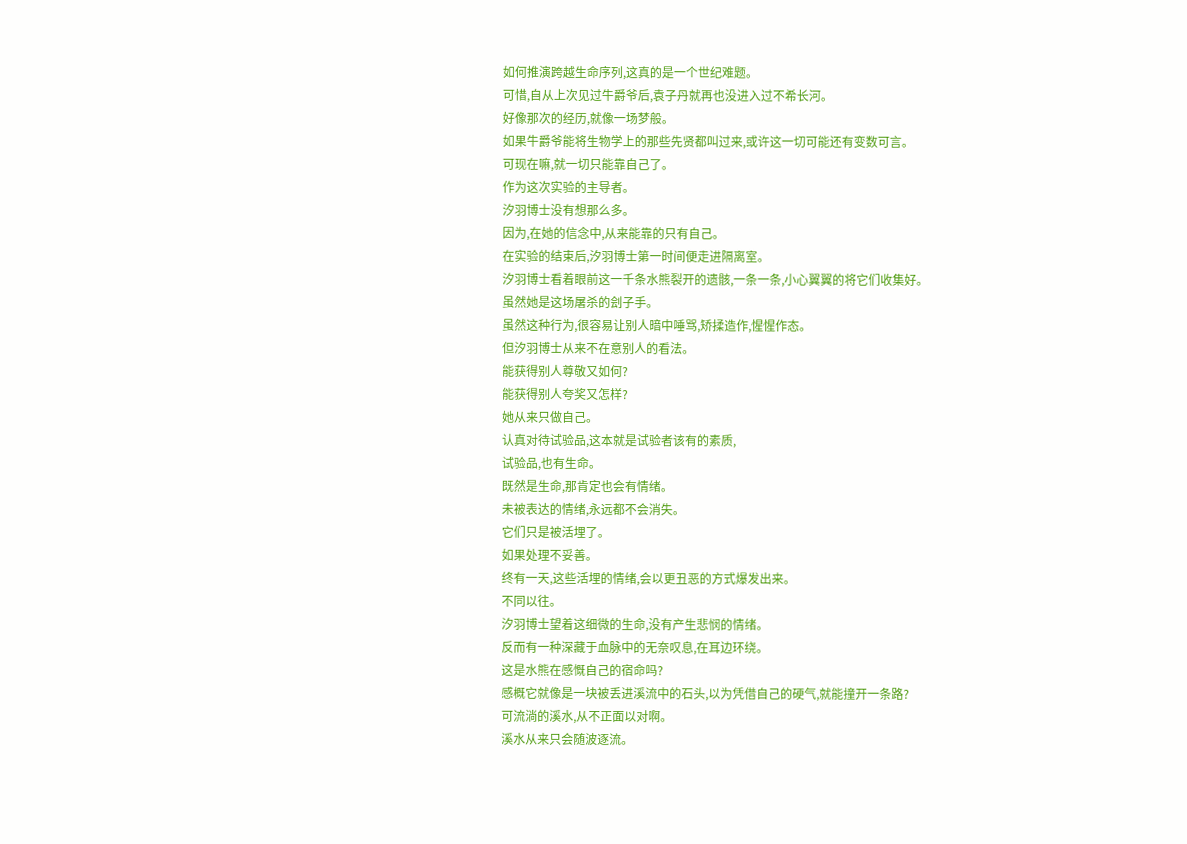如何推演跨越生命序列,这真的是一个世纪难题。
可惜,自从上次见过牛爵爷后,袁子丹就再也没进入过不希长河。
好像那次的经历,就像一场梦般。
如果牛爵爷能将生物学上的那些先贤都叫过来,或许这一切可能还有变数可言。
可现在嘛,就一切只能靠自己了。
作为这次实验的主导者。
汐羽博士没有想那么多。
因为,在她的信念中,从来能靠的只有自己。
在实验的结束后,汐羽博士第一时间便走进隔离室。
汐羽博士看着眼前这一千条水熊裂开的遗骸,一条一条,小心翼翼的将它们收集好。
虽然她是这场屠杀的刽子手。
虽然这种行为,很容易让别人暗中唾骂,矫揉造作,惺惺作态。
但汐羽博士从来不在意别人的看法。
能获得别人尊敬又如何?
能获得别人夸奖又怎样?
她从来只做自己。
认真对待试验品,这本就是试验者该有的素质,
试验品,也有生命。
既然是生命,那肯定也会有情绪。
未被表达的情绪,永远都不会消失。
它们只是被活埋了。
如果处理不妥善。
终有一天,这些活埋的情绪,会以更丑恶的方式爆发出来。
不同以往。
汐羽博士望着这细微的生命,没有产生悲悯的情绪。
反而有一种深藏于血脉中的无奈叹息,在耳边环绕。
这是水熊在感慨自己的宿命吗?
感概它就像是一块被丢进溪流中的石头,以为凭借自己的硬气,就能撞开一条路?
可流淌的溪水,从不正面以对啊。
溪水从来只会随波逐流。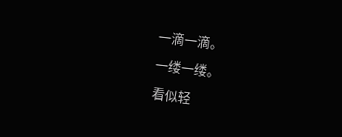一滴一滴。
一缕一缕。
看似轻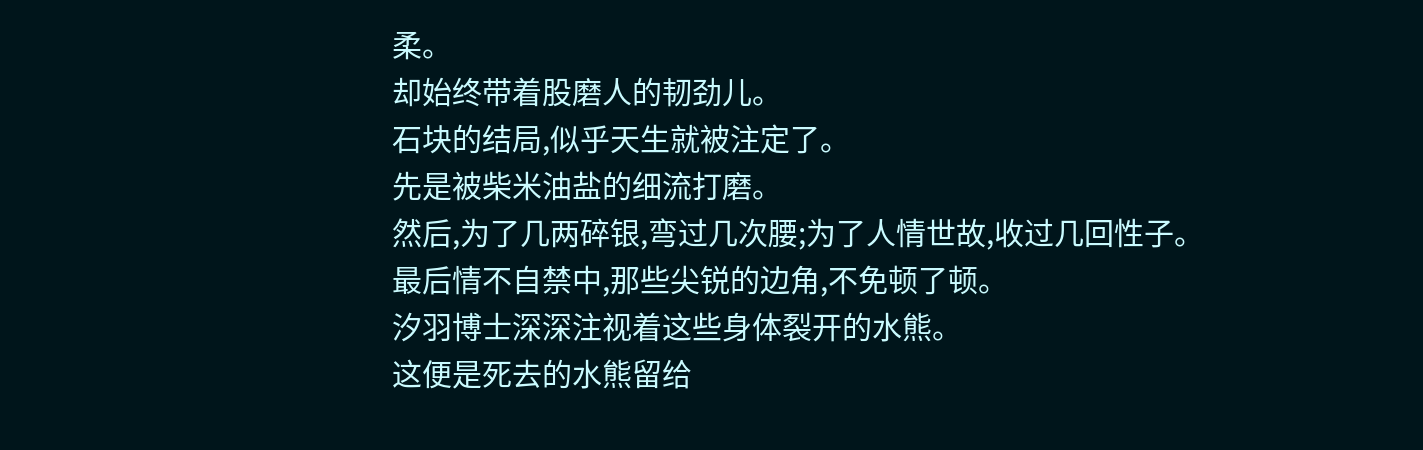柔。
却始终带着股磨人的韧劲儿。
石块的结局,似乎天生就被注定了。
先是被柴米油盐的细流打磨。
然后,为了几两碎银,弯过几次腰;为了人情世故,收过几回性子。
最后情不自禁中,那些尖锐的边角,不免顿了顿。
汐羽博士深深注视着这些身体裂开的水熊。
这便是死去的水熊留给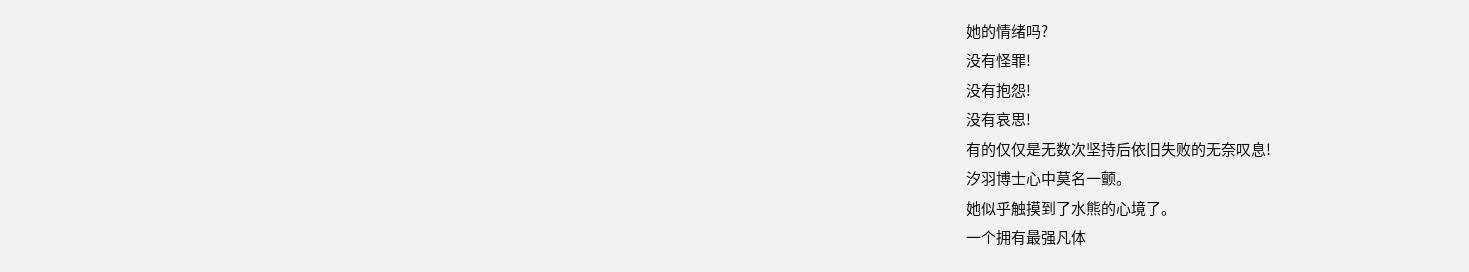她的情绪吗?
没有怪罪!
没有抱怨!
没有哀思!
有的仅仅是无数次坚持后依旧失败的无奈叹息!
汐羽博士心中莫名一颤。
她似乎触摸到了水熊的心境了。
一个拥有最强凡体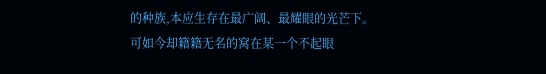的种族,本应生存在最广阔、最耀眼的光芒下。
可如今却籍籍无名的窝在某一个不起眼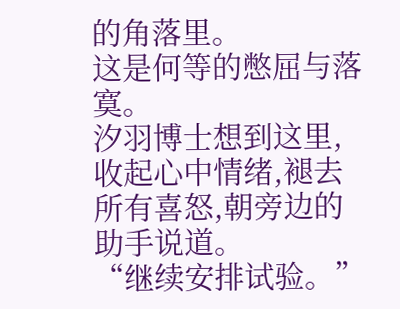的角落里。
这是何等的憋屈与落寞。
汐羽博士想到这里,收起心中情绪,褪去所有喜怒,朝旁边的助手说道。
“继续安排试验。”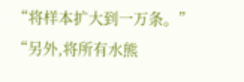“将样本扩大到一万条。”
“另外,将所有水熊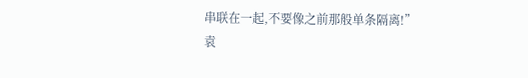串联在一起,不要像之前那般单条隔离!”
袁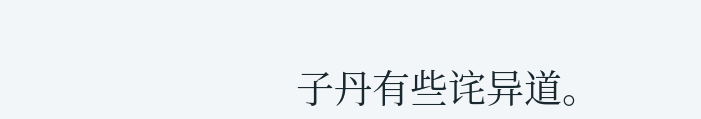子丹有些诧异道。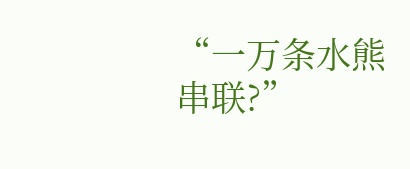“一万条水熊串联?”